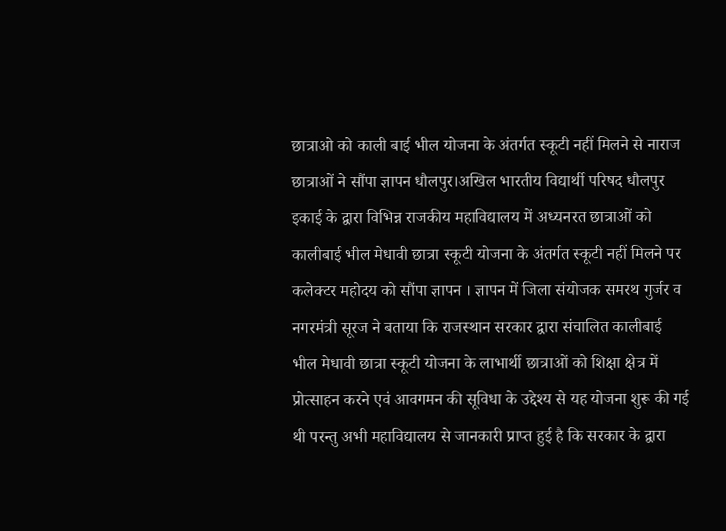छात्राओ को काली बाई भील योजना के अंतर्गत स्कूटी नहीं मिलने से नाराज छात्राओं ने सौंपा ज्ञापन धौलपुर।अखिल भारतीय विद्यार्थी परिषद धौलपुर इकाई के द्वारा विभिन्न राजकीय महाविद्यालय में अध्यनरत छात्राओं को कालीबाई भील मेधावी छात्रा स्कूटी योजना के अंतर्गत स्कूटी नहीं मिलने पर कलेक्टर महोदय को सौंपा ज्ञापन । ज्ञापन में जिला संयोजक समरथ गुर्जर व नगरमंत्री सूरज ने बताया कि राजस्थान सरकार द्वारा संचालित कालीबाई भील मेधावी छात्रा स्कूटी योजना के लाभार्थी छात्राओं को शिक्षा क्षेत्र में प्रोत्साहन करने एवं आवगमन की सूविधा के उद्देश्य से यह योजना शुरू की गई थी परन्तु अभी महाविद्यालय से जानकारी प्राप्त हुई है कि सरकार के द्वारा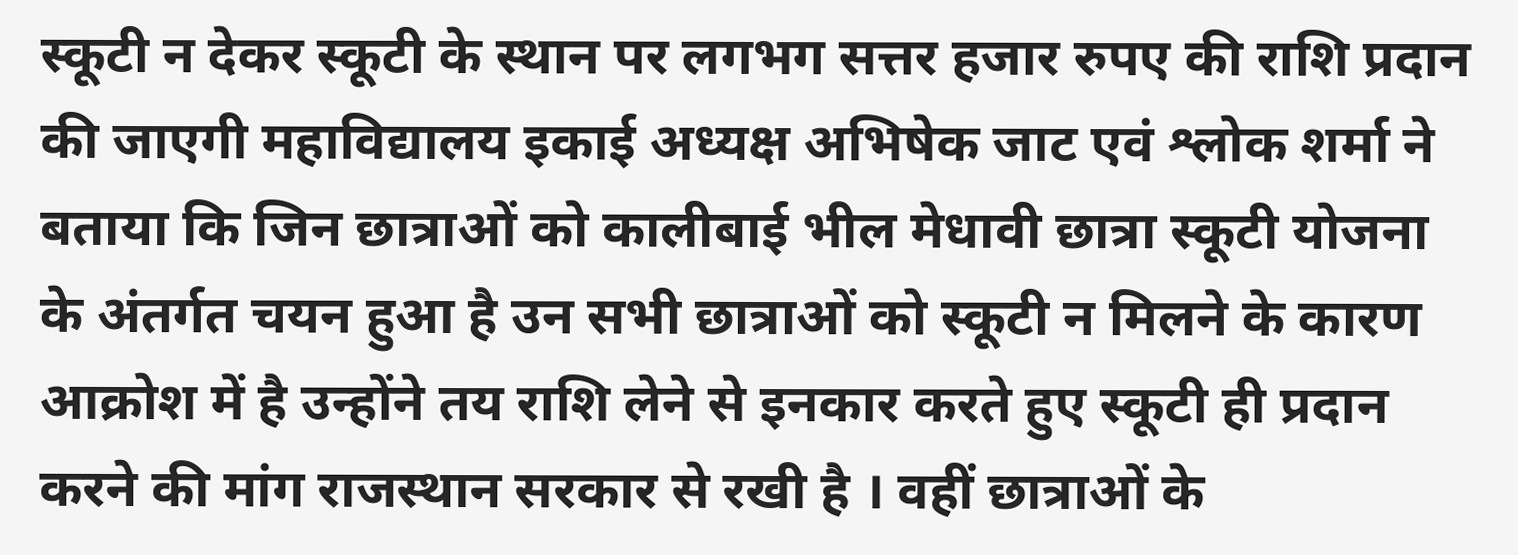स्कूटी न देकर स्कूटी के स्थान पर लगभग सत्तर हजार रुपए की राशि प्रदान की जाएगी महाविद्यालय इकाई अध्यक्ष अभिषेक जाट एवं श्लोक शर्मा ने बताया कि जिन छात्राओं को कालीबाई भील मेधावी छात्रा स्कूटी योजना के अंतर्गत चयन हुआ है उन सभी छात्राओं को स्कूटी न मिलने के कारण आक्रोश में है उन्होंने तय राशि लेने से इनकार करते हुए स्कूटी ही प्रदान करने की मांग राजस्थान सरकार से रखी है । वहीं छात्राओं के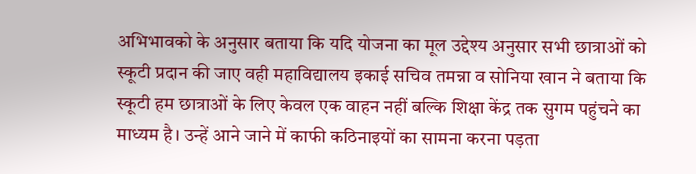अभिभावको के अनुसार बताया कि यदि योजना का मूल उद्देश्य अनुसार सभी छात्राओं को स्कूटी प्रदान की जाए वही महाविद्यालय इकाई सचिव तमन्ना व सोनिया खान ने बताया कि स्कूटी हम छात्राओं के लिए केवल एक वाहन नहीं बल्कि शिक्षा केंद्र तक सुगम पहुंचने का माध्यम है। उन्हें आने जाने में काफी कठिनाइयों का सामना करना पड़ता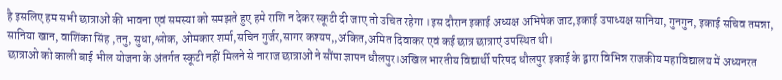है इसलिए हम सभी छात्राओं की भावना एवं समस्या को समझते हुए हमे राशि न देकर स्कूटी दी जाए तो उचित रहेगा ।इस दौरान इकाई अध्यक्ष अभिषेक जाट,इकाई उपाध्यक्ष सानिया, गुनगुन, इकाई सचिव तमन्ना, सानिया खान, वाशिंका सिंह ,तनु, सुधा,श्लोक, ओमकार शर्मा,सचिन गुर्जर,सागर कश्यप,,अंकित,अमित दिवाकर एवं कई छात्र छात्राएं उपस्थित थी।
छात्राओ को काली बाई भील योजना के अंतर्गत स्कूटी नहीं मिलने से नाराज छात्राओं ने सौंपा ज्ञापन धौलपुर।अखिल भारतीय विद्यार्थी परिषद धौलपुर इकाई के द्वारा विभिन्न राजकीय महाविद्यालय में अध्यनरत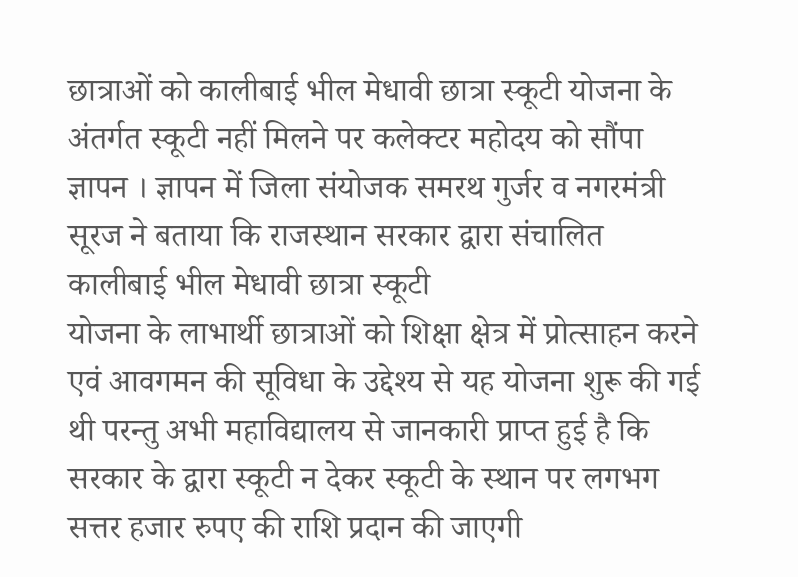छात्राओं को कालीबाई भील मेधावी छात्रा स्कूटी योजना के अंतर्गत स्कूटी नहीं मिलने पर कलेक्टर महोदय को सौंपा ज्ञापन । ज्ञापन में जिला संयोजक समरथ गुर्जर व नगरमंत्री सूरज ने बताया कि राजस्थान सरकार द्वारा संचालित कालीबाई भील मेधावी छात्रा स्कूटी
योजना के लाभार्थी छात्राओं को शिक्षा क्षेत्र में प्रोत्साहन करने एवं आवगमन की सूविधा के उद्देश्य से यह योजना शुरू की गई थी परन्तु अभी महाविद्यालय से जानकारी प्राप्त हुई है कि सरकार के द्वारा स्कूटी न देकर स्कूटी के स्थान पर लगभग सत्तर हजार रुपए की राशि प्रदान की जाएगी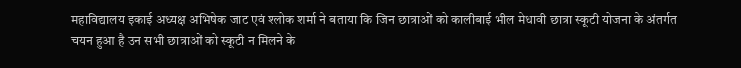महाविद्यालय इकाई अध्यक्ष अभिषेक जाट एवं श्लोक शर्मा ने बताया कि जिन छात्राओं को कालीबाई भील मेधावी छात्रा स्कूटी योजना के अंतर्गत
चयन हुआ है उन सभी छात्राओं को स्कूटी न मिलने के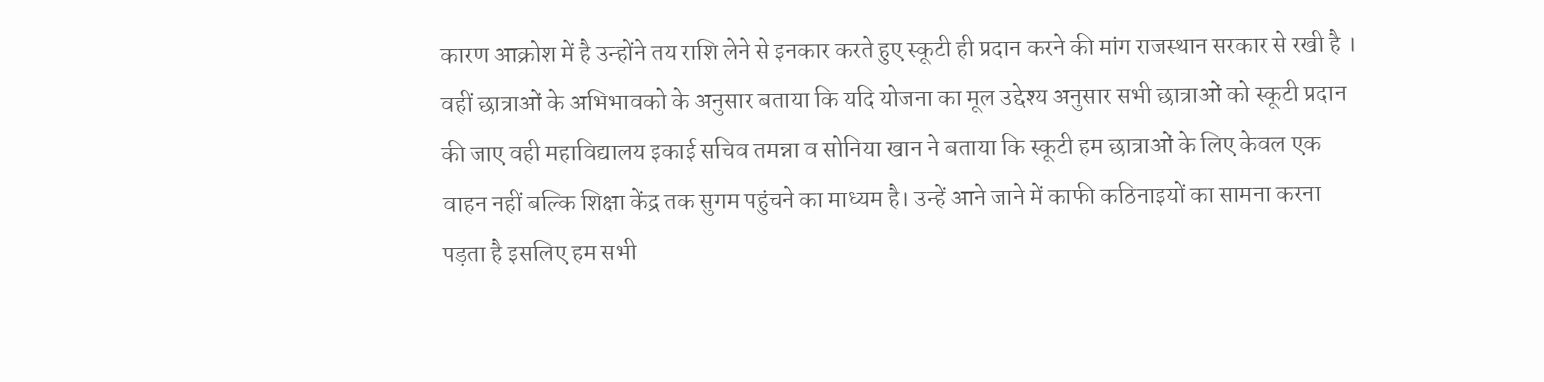कारण आक्रोश में है उन्होंने तय राशि लेने से इनकार करते हुए स्कूटी ही प्रदान करने की मांग राजस्थान सरकार से रखी है । वहीं छात्राओं के अभिभावको के अनुसार बताया कि यदि योजना का मूल उद्देश्य अनुसार सभी छात्राओं को स्कूटी प्रदान की जाए वही महाविद्यालय इकाई सचिव तमन्ना व सोनिया खान ने बताया कि स्कूटी हम छात्राओं के लिए केवल एक
वाहन नहीं बल्कि शिक्षा केंद्र तक सुगम पहुंचने का माध्यम है। उन्हें आने जाने में काफी कठिनाइयों का सामना करना पड़ता है इसलिए हम सभी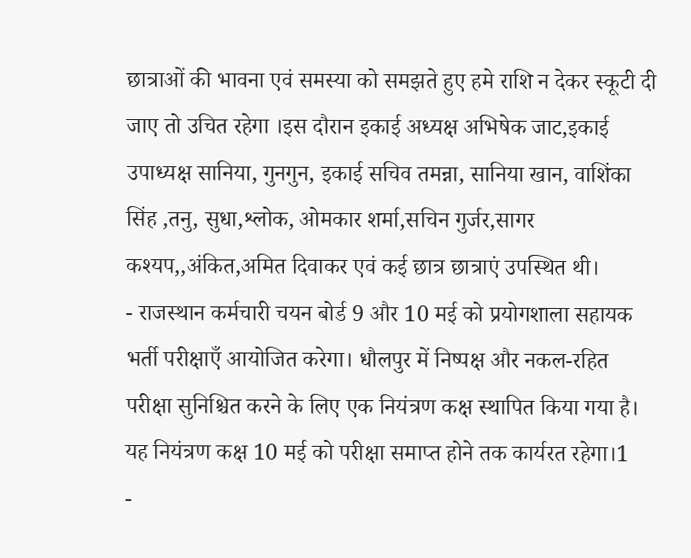छात्राओं की भावना एवं समस्या को समझते हुए हमे राशि न देकर स्कूटी दी जाए तो उचित रहेगा ।इस दौरान इकाई अध्यक्ष अभिषेक जाट,इकाई उपाध्यक्ष सानिया, गुनगुन, इकाई सचिव तमन्ना, सानिया खान, वाशिंका सिंह ,तनु, सुधा,श्लोक, ओमकार शर्मा,सचिन गुर्जर,सागर कश्यप,,अंकित,अमित दिवाकर एवं कई छात्र छात्राएं उपस्थित थी।
- राजस्थान कर्मचारी चयन बोर्ड 9 और 10 मई को प्रयोगशाला सहायक भर्ती परीक्षाएँ आयोजित करेगा। धौलपुर में निष्पक्ष और नकल-रहित परीक्षा सुनिश्चित करने के लिए एक नियंत्रण कक्ष स्थापित किया गया है। यह नियंत्रण कक्ष 10 मई को परीक्षा समाप्त होने तक कार्यरत रहेगा।1
-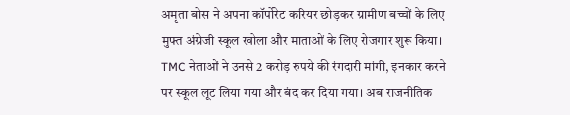अमृता बोस ने अपना कॉर्पोरेट करियर छोड़कर ग्रामीण बच्चों के लिए मुफ्त अंग्रेजी स्कूल खोला और माताओं के लिए रोजगार शुरू किया। TMC नेताओं ने उनसे 2 करोड़ रुपये की रंगदारी मांगी, इनकार करने पर स्कूल लूट लिया गया और बंद कर दिया गया। अब राजनीतिक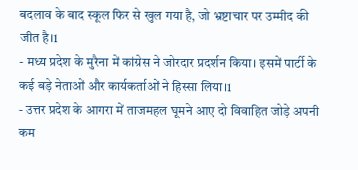बदलाव के बाद स्कूल फिर से खुल गया है, जो भ्रष्टाचार पर उम्मीद की जीत है।1
- मध्य प्रदेश के मुरैना में कांग्रेस ने जोरदार प्रदर्शन किया। इसमें पार्टी के कई बड़े नेताओं और कार्यकर्ताओं ने हिस्सा लिया।1
- उत्तर प्रदेश के आगरा में ताजमहल घूमने आए दो विवाहित जोड़े अपनी कम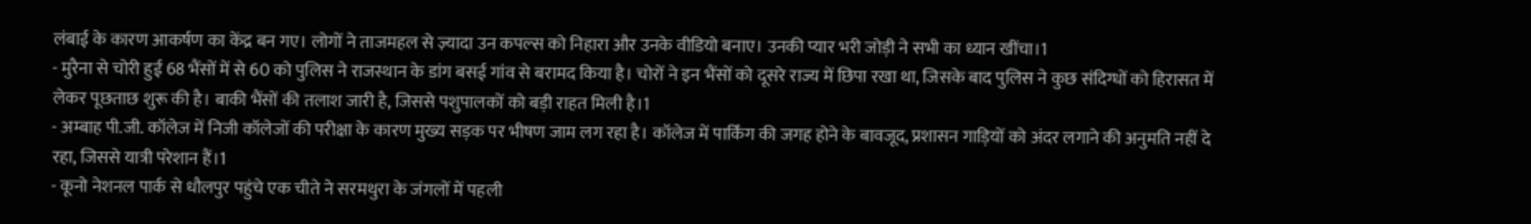लंबाई के कारण आकर्षण का केंद्र बन गए। लोगों ने ताजमहल से ज़्यादा उन कपल्स को निहारा और उनके वीडियो बनाए। उनकी प्यार भरी जोड़ी ने सभी का ध्यान खींचा।1
- मुरैना से चोरी हुई 68 भैंसों में से 60 को पुलिस ने राजस्थान के डांग बसई गांव से बरामद किया है। चोरों ने इन भैंसों को दूसरे राज्य में छिपा रखा था, जिसके बाद पुलिस ने कुछ संदिग्धों को हिरासत में लेकर पूछताछ शुरू की है। बाकी भैंसों की तलाश जारी है, जिससे पशुपालकों को बड़ी राहत मिली है।1
- अम्बाह पी.जी. कॉलेज में निजी कॉलेजों की परीक्षा के कारण मुख्य सड़क पर भीषण जाम लग रहा है। कॉलेज में पार्किंग की जगह होने के बावजूद, प्रशासन गाड़ियों को अंदर लगाने की अनुमति नहीं दे रहा, जिससे यात्री परेशान हैं।1
- कूनो नेशनल पार्क से धौलपुर पहुंचे एक चीते ने सरमथुरा के जंगलों में पहली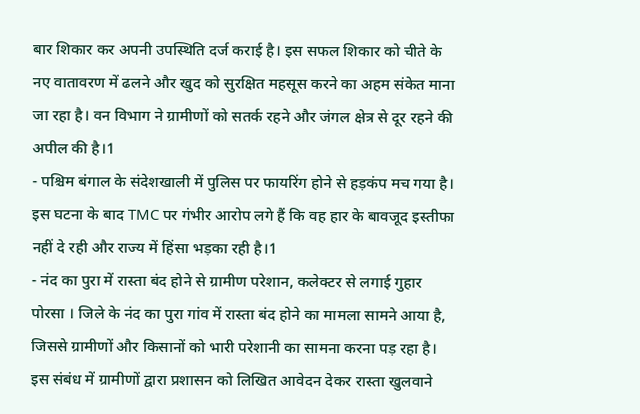बार शिकार कर अपनी उपस्थिति दर्ज कराई है। इस सफल शिकार को चीते के नए वातावरण में ढलने और खुद को सुरक्षित महसूस करने का अहम संकेत माना जा रहा है। वन विभाग ने ग्रामीणों को सतर्क रहने और जंगल क्षेत्र से दूर रहने की अपील की है।1
- पश्चिम बंगाल के संदेशखाली में पुलिस पर फायरिंग होने से हड़कंप मच गया है। इस घटना के बाद TMC पर गंभीर आरोप लगे हैं कि वह हार के बावजूद इस्तीफा नहीं दे रही और राज्य में हिंसा भड़का रही है।1
- नंद का पुरा में रास्ता बंद होने से ग्रामीण परेशान, कलेक्टर से लगाई गुहार पोरसा । जिले के नंद का पुरा गांव में रास्ता बंद होने का मामला सामने आया है, जिससे ग्रामीणों और किसानों को भारी परेशानी का सामना करना पड़ रहा है। इस संबंध में ग्रामीणों द्वारा प्रशासन को लिखित आवेदन देकर रास्ता खुलवाने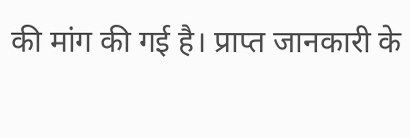की मांग की गई है। प्राप्त जानकारी के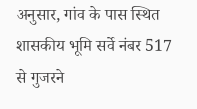अनुसार, गांव के पास स्थित शासकीय भूमि सर्वे नंबर 517 से गुजरने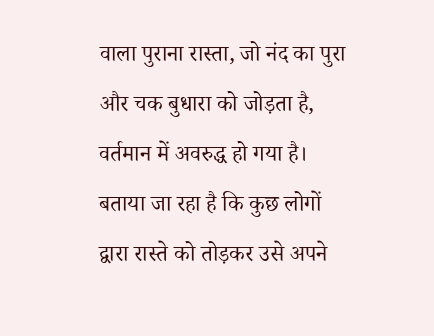वाला पुराना रास्ता, जो नंद का पुरा और चक बुधारा को जोड़ता है, वर्तमान में अवरुद्ध हो गया है। बताया जा रहा है कि कुछ लोगों द्वारा रास्ते को तोड़कर उसे अपने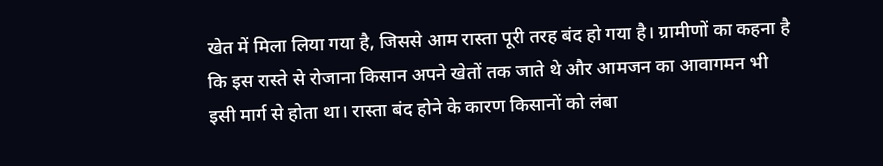खेत में मिला लिया गया है, जिससे आम रास्ता पूरी तरह बंद हो गया है। ग्रामीणों का कहना है कि इस रास्ते से रोजाना किसान अपने खेतों तक जाते थे और आमजन का आवागमन भी इसी मार्ग से होता था। रास्ता बंद होने के कारण किसानों को लंबा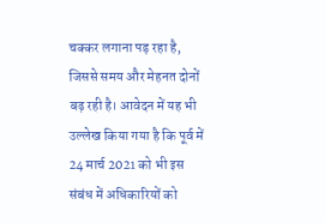चक्कर लगाना पड़ रहा है, जिससे समय और मेहनत दोनों बढ़ रही है। आवेदन में यह भी उल्लेख किया गया है कि पूर्व में 24 मार्च 2021 को भी इस संबंध में अधिकारियों को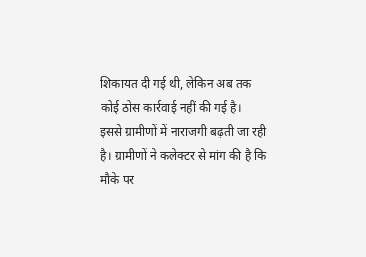शिकायत दी गई थी, लेकिन अब तक कोई ठोस कार्रवाई नहीं की गई है। इससे ग्रामीणों में नाराजगी बढ़ती जा रही है। ग्रामीणों ने कलेक्टर से मांग की है कि मौके पर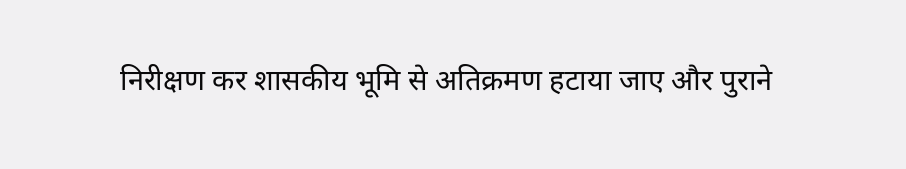निरीक्षण कर शासकीय भूमि से अतिक्रमण हटाया जाए और पुराने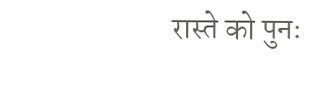रास्ते को पुनः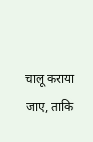चालू कराया जाए, ताकि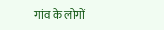गांव के लोगों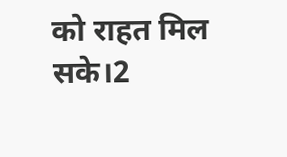को राहत मिल सके।2